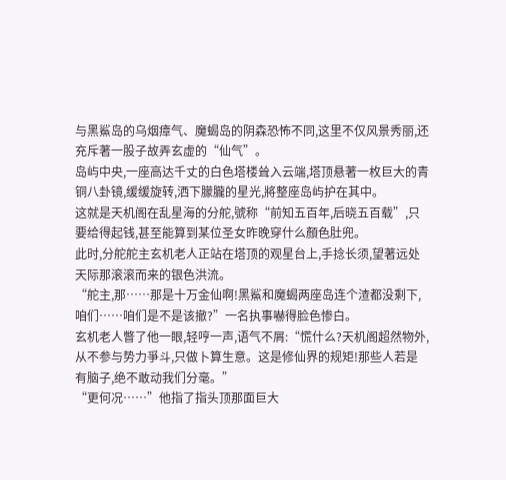与黑鯊岛的乌烟瘴气、魔蝎岛的阴森恐怖不同,这里不仅风景秀丽,还充斥著一股子故弄玄虚的“仙气”。
岛屿中央,一座高达千丈的白色塔楼耸入云端,塔顶悬著一枚巨大的青铜八卦镜,缓缓旋转,洒下朦朧的星光,將整座岛屿护在其中。
这就是天机阁在乱星海的分舵,號称“前知五百年,后晓五百载”,只要给得起钱,甚至能算到某位圣女昨晚穿什么顏色肚兜。
此时,分舵舵主玄机老人正站在塔顶的观星台上,手捻长须,望著远处天际那滚滚而来的银色洪流。
“舵主,那……那是十万金仙啊!黑鯊和魔蝎两座岛连个渣都没剩下,咱们……咱们是不是该撤?”一名执事嚇得脸色惨白。
玄机老人瞥了他一眼,轻哼一声,语气不屑:“慌什么?天机阁超然物外,从不参与势力爭斗,只做卜算生意。这是修仙界的规矩!那些人若是有脑子,绝不敢动我们分毫。”
“更何况……”他指了指头顶那面巨大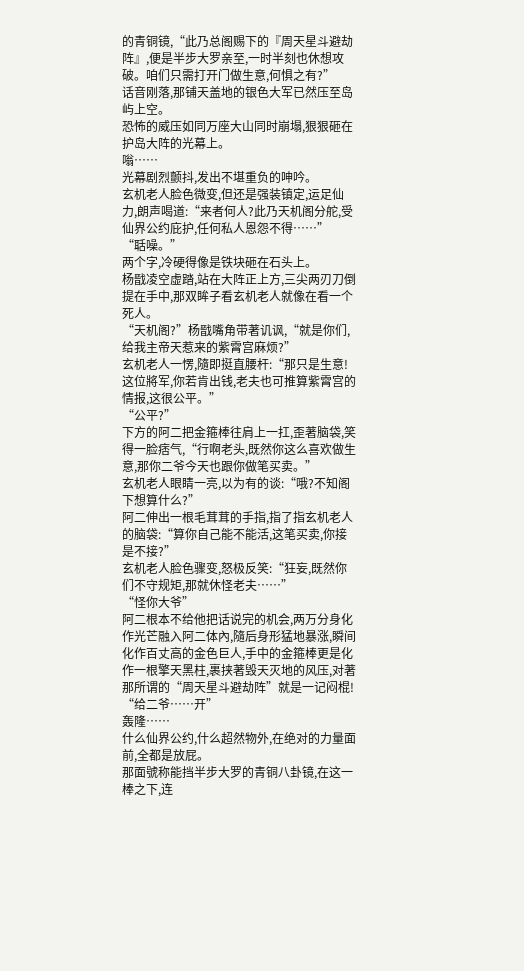的青铜镜,“此乃总阁赐下的『周天星斗避劫阵』,便是半步大罗亲至,一时半刻也休想攻破。咱们只需打开门做生意,何惧之有?”
话音刚落,那铺天盖地的银色大军已然压至岛屿上空。
恐怖的威压如同万座大山同时崩塌,狠狠砸在护岛大阵的光幕上。
嗡……
光幕剧烈颤抖,发出不堪重负的呻吟。
玄机老人脸色微变,但还是强装镇定,运足仙力,朗声喝道:“来者何人?此乃天机阁分舵,受仙界公约庇护,任何私人恩怨不得……”
“聒噪。”
两个字,冷硬得像是铁块砸在石头上。
杨戩凌空虚踏,站在大阵正上方,三尖两刃刀倒提在手中,那双眸子看玄机老人就像在看一个死人。
“天机阁?”杨戩嘴角带著讥讽,“就是你们,给我主帝天惹来的紫霄宫麻烦?”
玄机老人一愣,隨即挺直腰杆:“那只是生意!这位將军,你若肯出钱,老夫也可推算紫霄宫的情报,这很公平。”
“公平?”
下方的阿二把金箍棒往肩上一扛,歪著脑袋,笑得一脸痞气,“行啊老头,既然你这么喜欢做生意,那你二爷今天也跟你做笔买卖。”
玄机老人眼睛一亮,以为有的谈:“哦?不知阁下想算什么?”
阿二伸出一根毛茸茸的手指,指了指玄机老人的脑袋:“算你自己能不能活,这笔买卖,你接是不接?”
玄机老人脸色骤变,怒极反笑:“狂妄,既然你们不守规矩,那就休怪老夫……”
“怪你大爷”
阿二根本不给他把话说完的机会,两万分身化作光芒融入阿二体內,隨后身形猛地暴涨,瞬间化作百丈高的金色巨人,手中的金箍棒更是化作一根擎天黑柱,裹挟著毁天灭地的风压,对著那所谓的“周天星斗避劫阵”就是一记闷棍!
“给二爷……开”
轰隆……
什么仙界公约,什么超然物外,在绝对的力量面前,全都是放屁。
那面號称能挡半步大罗的青铜八卦镜,在这一棒之下,连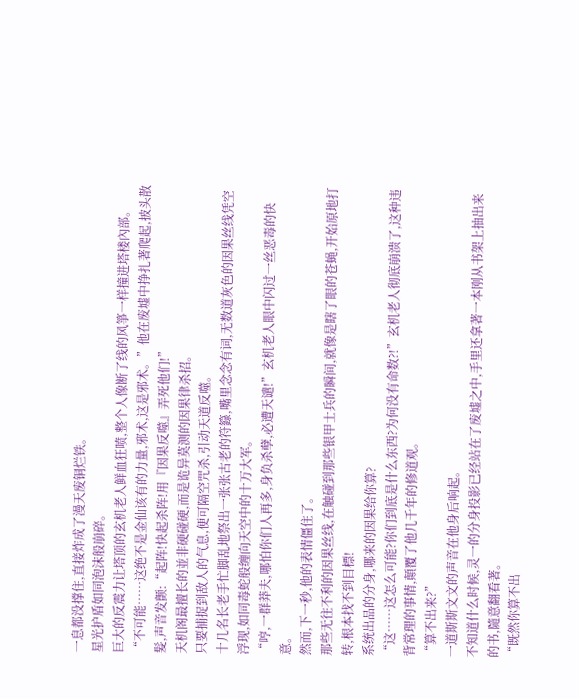一息都没撑住,直接炸成了漫天废铜烂铁。
星光护盾如同泡沫般崩碎。
巨大的反震力让塔顶的玄机老人鲜血狂喷,整个人像断了线的风箏一样撞进塔楼內部。
“不可能……这绝不是金仙该有的力量,邪术,这是邪术。”他在废墟中挣扎著爬起,披头散髮,声音发颤:“起阵!快起杀阵!用『因果反噬』弄死他们!”
天机阁最擅长的並非硬碰硬,而是诡异莫测的因果律杀招。
只要捕捉到敌人的气息,便可隔空咒杀,引动天道反噬。
十几名长老手忙脚乱地祭出一张张古老的符籙,嘴里念念有词,无数道灰色的因果丝线凭空浮现,如同毒蛇般缠向天空中的十万大军。
“哼,一群莽夫,哪怕你们人再多,身负杀孽,必遭天谴!”玄机老人眼中闪过一丝恶毒的快意。
然而,下一秒,他的表情僵住了。
那些无往不利的因果丝线,在触碰到那些银甲士兵的瞬间,就像是瞎了眼的苍蝇,开始原地打转,根本找不到目標!
系统出品的分身,哪来的因果给你算?
“这……这怎么可能?你们到底是什么东西?为何没有命数?!”玄机老人彻底崩溃了,这种违背常理的事情,顛覆了他几千年的修道观。
“算不出来?”
一道斯斯文文的声音在他身后响起。
不知道什么时候,灵一的分身投影已经站在了废墟之中,手里还拿著一本刚从书架上抽出来的书,隨意翻看著。
“既然你算不出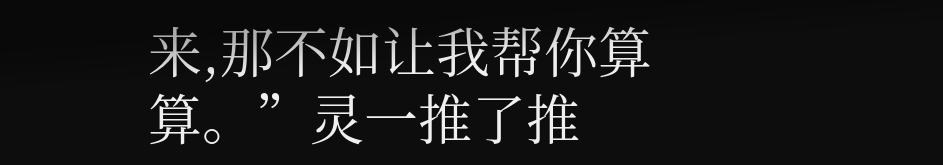来,那不如让我帮你算算。”灵一推了推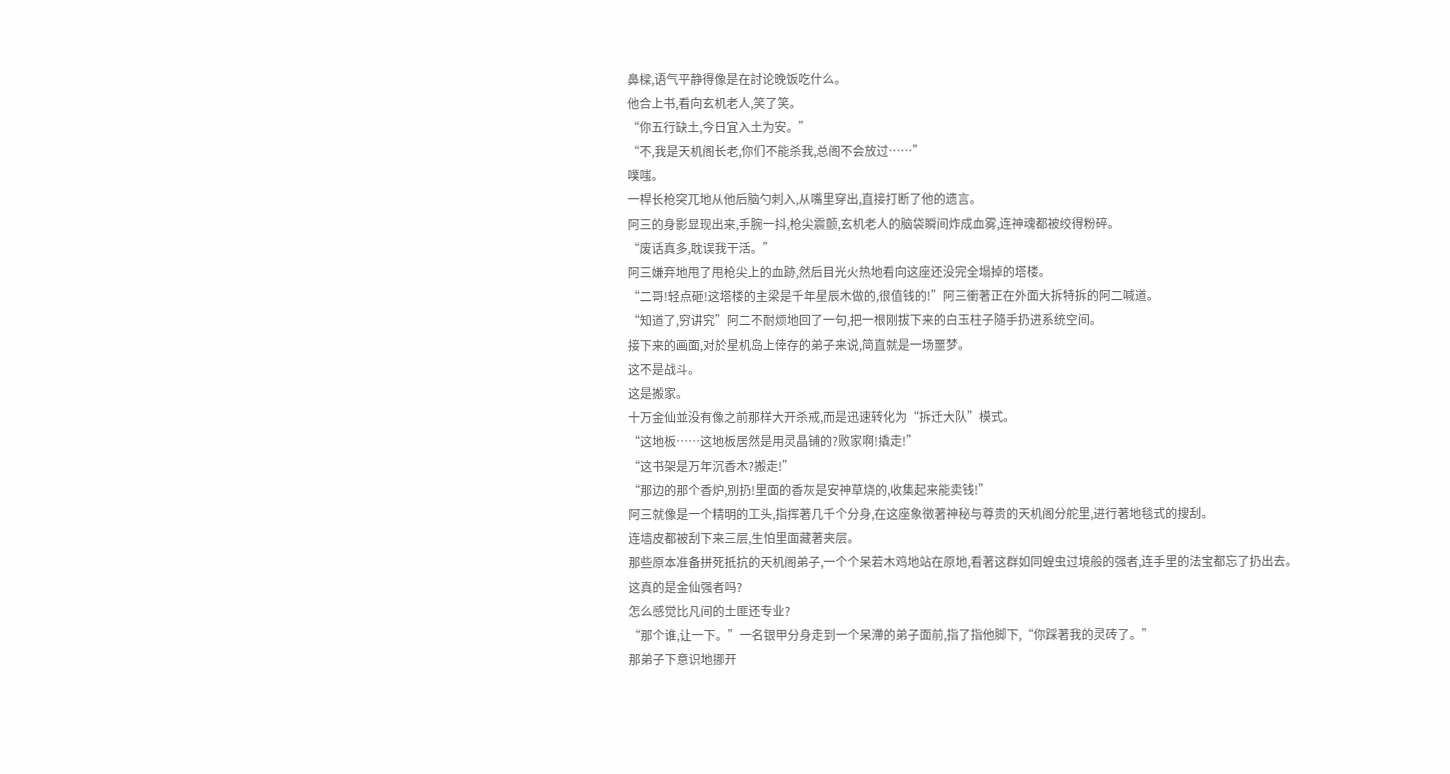鼻樑,语气平静得像是在討论晚饭吃什么。
他合上书,看向玄机老人,笑了笑。
“你五行缺土,今日宜入土为安。”
“不,我是天机阁长老,你们不能杀我,总阁不会放过……”
噗嗤。
一桿长枪突兀地从他后脑勺刺入,从嘴里穿出,直接打断了他的遗言。
阿三的身影显现出来,手腕一抖,枪尖震颤,玄机老人的脑袋瞬间炸成血雾,连神魂都被绞得粉碎。
“废话真多,耽误我干活。”
阿三嫌弃地甩了甩枪尖上的血跡,然后目光火热地看向这座还没完全塌掉的塔楼。
“二哥!轻点砸!这塔楼的主梁是千年星辰木做的,很值钱的!”阿三衝著正在外面大拆特拆的阿二喊道。
“知道了,穷讲究”阿二不耐烦地回了一句,把一根刚拔下来的白玉柱子隨手扔进系统空间。
接下来的画面,对於星机岛上倖存的弟子来说,简直就是一场噩梦。
这不是战斗。
这是搬家。
十万金仙並没有像之前那样大开杀戒,而是迅速转化为“拆迁大队”模式。
“这地板……这地板居然是用灵晶铺的?败家啊!撬走!”
“这书架是万年沉香木?搬走!”
“那边的那个香炉,別扔!里面的香灰是安神草烧的,收集起来能卖钱!”
阿三就像是一个精明的工头,指挥著几千个分身,在这座象徵著神秘与尊贵的天机阁分舵里,进行著地毯式的搜刮。
连墙皮都被刮下来三层,生怕里面藏著夹层。
那些原本准备拼死抵抗的天机阁弟子,一个个呆若木鸡地站在原地,看著这群如同蝗虫过境般的强者,连手里的法宝都忘了扔出去。
这真的是金仙强者吗?
怎么感觉比凡间的土匪还专业?
“那个谁,让一下。”一名银甲分身走到一个呆滯的弟子面前,指了指他脚下,“你踩著我的灵砖了。”
那弟子下意识地挪开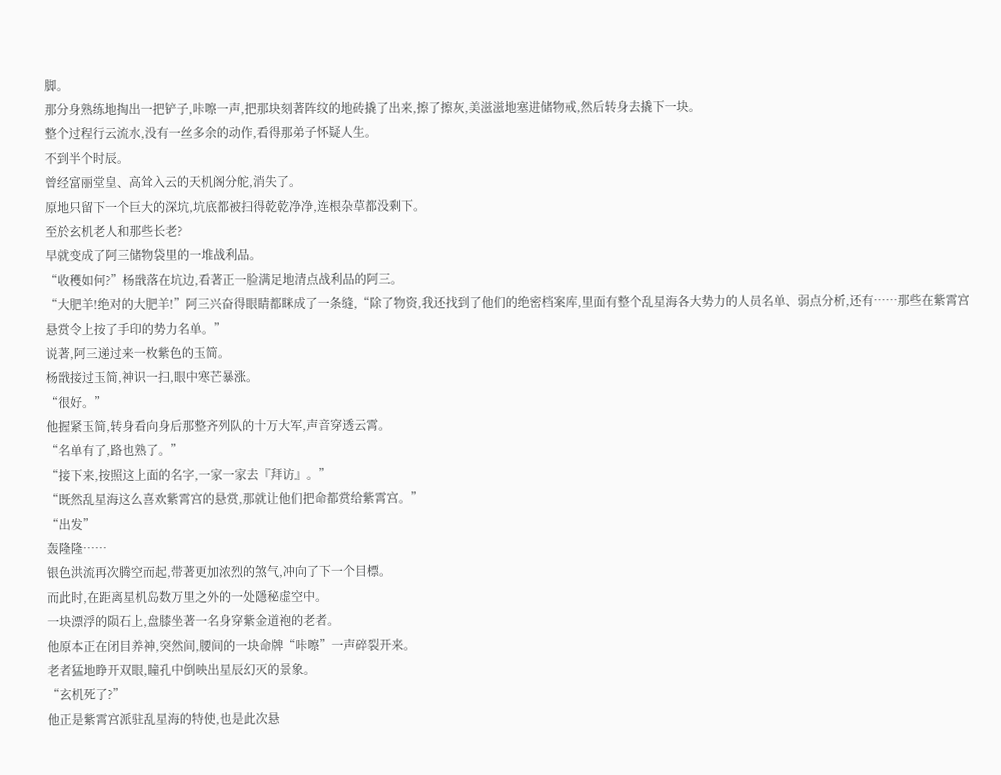脚。
那分身熟练地掏出一把铲子,咔嚓一声,把那块刻著阵纹的地砖撬了出来,擦了擦灰,美滋滋地塞进储物戒,然后转身去撬下一块。
整个过程行云流水,没有一丝多余的动作,看得那弟子怀疑人生。
不到半个时辰。
曾经富丽堂皇、高耸入云的天机阁分舵,消失了。
原地只留下一个巨大的深坑,坑底都被扫得乾乾净净,连根杂草都没剩下。
至於玄机老人和那些长老?
早就变成了阿三储物袋里的一堆战利品。
“收穫如何?”杨戩落在坑边,看著正一脸满足地清点战利品的阿三。
“大肥羊!绝对的大肥羊!”阿三兴奋得眼睛都眯成了一条缝,“除了物资,我还找到了他们的绝密档案库,里面有整个乱星海各大势力的人员名单、弱点分析,还有……那些在紫霄宫悬赏令上按了手印的势力名单。”
说著,阿三递过来一枚紫色的玉简。
杨戩接过玉简,神识一扫,眼中寒芒暴涨。
“很好。”
他握紧玉简,转身看向身后那整齐列队的十万大军,声音穿透云霄。
“名单有了,路也熟了。”
“接下来,按照这上面的名字,一家一家去『拜访』。”
“既然乱星海这么喜欢紫霄宫的悬赏,那就让他们把命都赏给紫霄宫。”
“出发”
轰隆隆……
银色洪流再次腾空而起,带著更加浓烈的煞气,冲向了下一个目標。
而此时,在距离星机岛数万里之外的一处隱秘虚空中。
一块漂浮的陨石上,盘膝坐著一名身穿紫金道袍的老者。
他原本正在闭目养神,突然间,腰间的一块命牌“咔嚓”一声碎裂开来。
老者猛地睁开双眼,瞳孔中倒映出星辰幻灭的景象。
“玄机死了?”
他正是紫霄宫派驻乱星海的特使,也是此次悬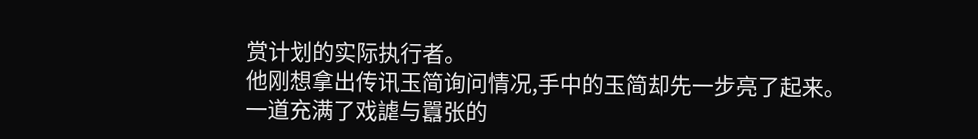赏计划的实际执行者。
他刚想拿出传讯玉简询问情况,手中的玉简却先一步亮了起来。
一道充满了戏謔与囂张的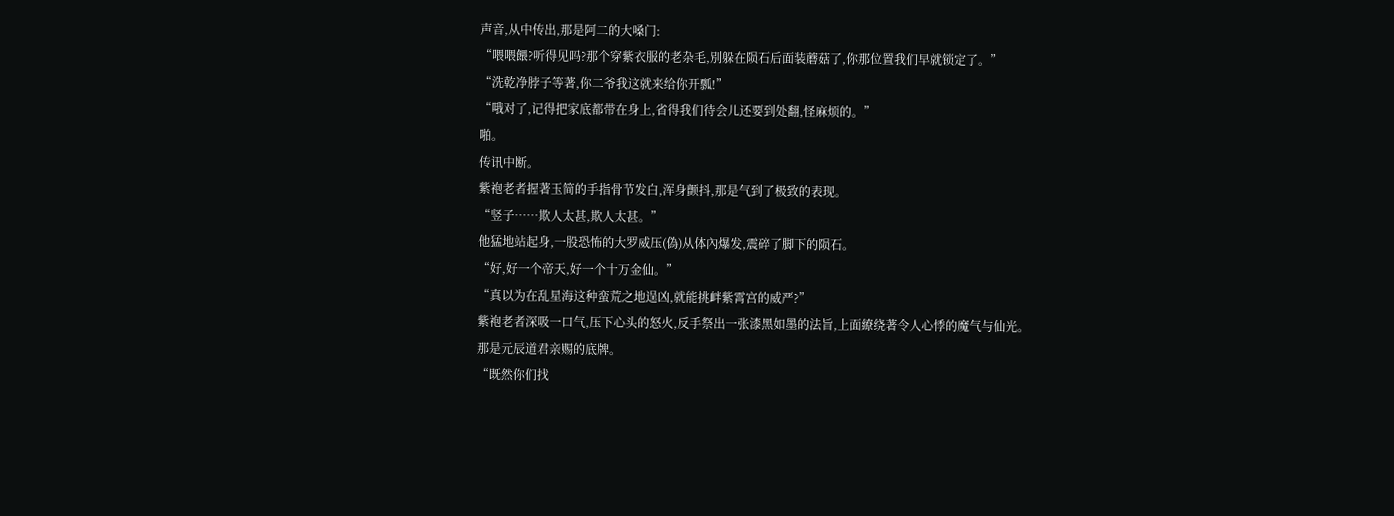声音,从中传出,那是阿二的大嗓门:
“喂喂餵?听得见吗?那个穿紫衣服的老杂毛,別躲在陨石后面装蘑菇了,你那位置我们早就锁定了。”
“洗乾净脖子等著,你二爷我这就来给你开瓢!”
“哦对了,记得把家底都带在身上,省得我们待会儿还要到处翻,怪麻烦的。”
啪。
传讯中断。
紫袍老者握著玉简的手指骨节发白,浑身颤抖,那是气到了极致的表现。
“竖子……欺人太甚,欺人太甚。”
他猛地站起身,一股恐怖的大罗威压(偽)从体內爆发,震碎了脚下的陨石。
“好,好一个帝天,好一个十万金仙。”
“真以为在乱星海这种蛮荒之地逞凶,就能挑衅紫霄宫的威严?”
紫袍老者深吸一口气,压下心头的怒火,反手祭出一张漆黑如墨的法旨,上面繚绕著令人心悸的魔气与仙光。
那是元辰道君亲赐的底牌。
“既然你们找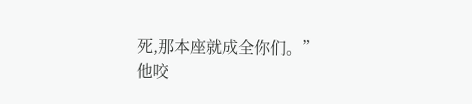死,那本座就成全你们。”
他咬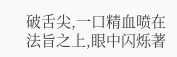破舌尖,一口精血喷在法旨之上,眼中闪烁著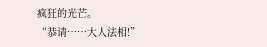疯狂的光芒。
“恭请……大人法相!”